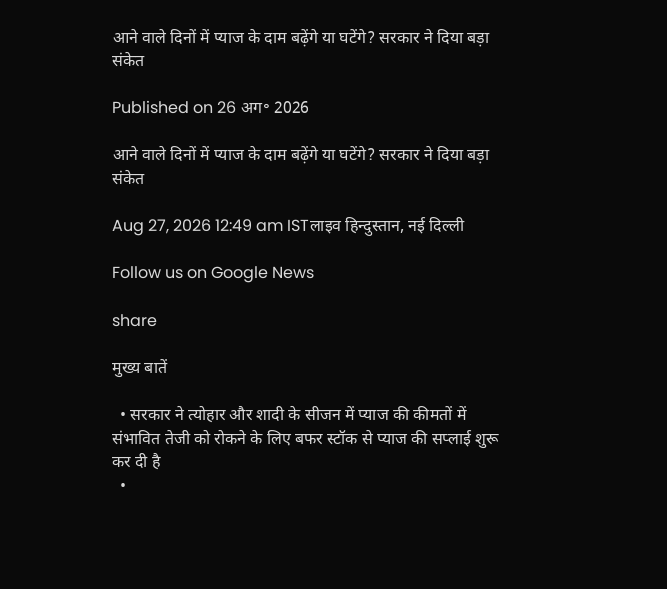आने वाले दिनों में प्याज के दाम बढ़ेंगे या घटेंगे? सरकार ने दिया बड़ा संकेत

Published on 26 अग॰ 2026

आने वाले दिनों में प्याज के दाम बढ़ेंगे या घटेंगे? सरकार ने दिया बड़ा संकेत

Aug 27, 2026 12:49 am ISTलाइव हिन्दुस्तान, नई दिल्ली

Follow us on Google News

share

मुख्य बातें

  • सरकार ने त्योहार और शादी के सीजन में प्याज की कीमतों में संभावित तेजी को रोकने के लिए बफर स्टॉक से प्याज की सप्लाई शुरू कर दी है
  •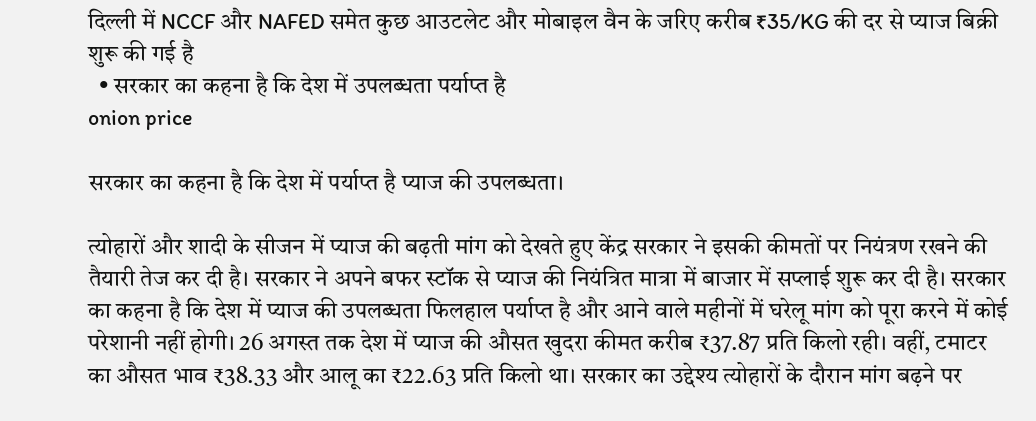दिल्ली में NCCF और NAFED समेत कुछ आउटलेट और मोबाइल वैन के जरिए करीब ₹35/KG की दर से प्याज बिक्री शुरू की गई है
  • सरकार का कहना है कि देश में उपलब्धता पर्याप्त है
onion price

सरकार का कहना है कि देश में पर्याप्त है प्याज की उपलब्धता।

त्योहारों और शादी के सीजन में प्याज की बढ़ती मांग को देखते हुए केंद्र सरकार ने इसकी कीमतों पर नियंत्रण रखने की तैयारी तेज कर दी है। सरकार ने अपने बफर स्टॉक से प्याज की नियंत्रित मात्रा में बाजार में सप्लाई शुरू कर दी है। सरकार का कहना है कि देश में प्याज की उपलब्धता फिलहाल पर्याप्त है और आने वाले महीनों में घरेलू मांग को पूरा करने में कोई परेशानी नहीं होगी। 26 अगस्त तक देश में प्याज की औसत खुदरा कीमत करीब ₹37.87 प्रति किलो रही। वहीं, टमाटर का औसत भाव ₹38.33 और आलू का ₹22.63 प्रति किलो था। सरकार का उद्देश्य त्योहारों के दौरान मांग बढ़ने पर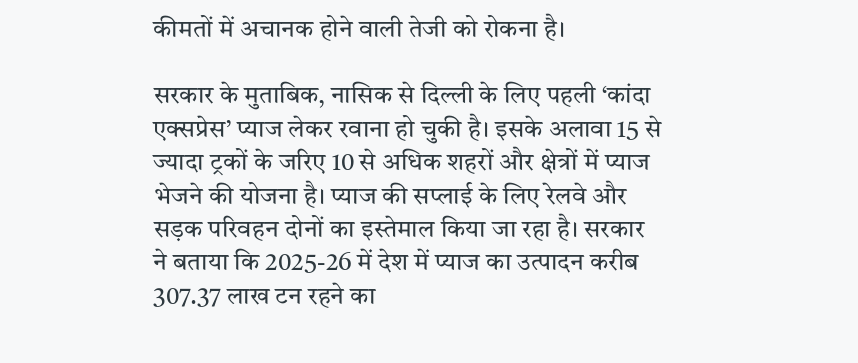कीमतों में अचानक होने वाली तेजी को रोकना है।

सरकार के मुताबिक, नासिक से दिल्ली के लिए पहली ‘कांदा एक्सप्रेस’ प्याज लेकर रवाना हो चुकी है। इसके अलावा 15 से ज्यादा ट्रकों के जरिए 10 से अधिक शहरों और क्षेत्रों में प्याज भेजने की योजना है। प्याज की सप्लाई के लिए रेलवे और सड़क परिवहन दोनों का इस्तेमाल किया जा रहा है। सरकार ने बताया कि 2025-26 में देश में प्याज का उत्पादन करीब 307.37 लाख टन रहने का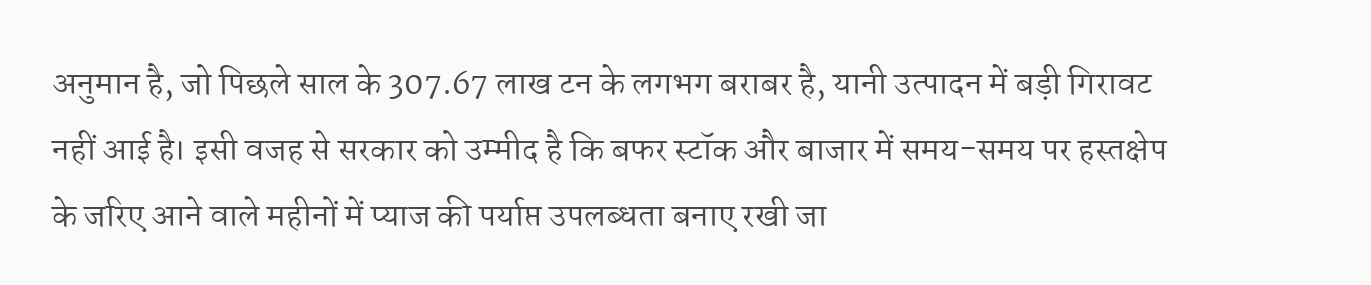अनुमान है, जो पिछले साल के 307.67 लाख टन के लगभग बराबर है, यानी उत्पादन में बड़ी गिरावट नहीं आई है। इसी वजह से सरकार को उम्मीद है कि बफर स्टॉक और बाजार में समय-समय पर हस्तक्षेप के जरिए आने वाले महीनों में प्याज की पर्याप्त उपलब्धता बनाए रखी जा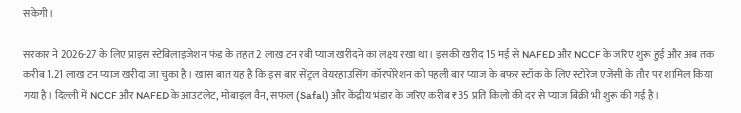सकेगी।

सरकार ने 2026-27 के लिए प्राइस स्टेबिलाइजेशन फंड के तहत 2 लाख टन रबी प्याज खरीदने का लक्ष्य रखा था। इसकी खरीद 15 मई से NAFED और NCCF के जरिए शुरू हुई और अब तक करीब 1.21 लाख टन प्याज खरीदा जा चुका है। खास बात यह है कि इस बार सेंट्रल वेयरहाउसिंग कॉरपोरेशन को पहली बार प्याज के बफर स्टॉक के लिए स्टोरेज एजेंसी के तौर पर शामिल किया गया है। दिल्ली में NCCF और NAFED के आउटलेट, मोबाइल वैन, सफल (Safal) और केंद्रीय भंडार के जरिए करीब ₹35 प्रति किलो की दर से प्याज बिक्री भी शुरू की गई है।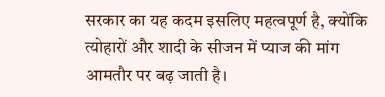सरकार का यह कदम इसलिए महत्वपूर्ण है, क्योंकि त्योहारों और शादी के सीजन में प्याज की मांग आमतौर पर बढ़ जाती है।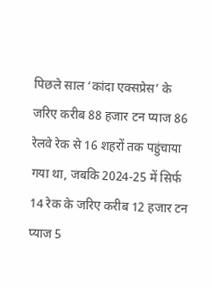पिछले साल ‘कांदा एक्सप्रेस’ के जरिए करीब 88 हजार टन प्याज 86 रेलवे रेक से 16 शहरों तक पहुंचाया गया था, जबकि 2024-25 में सिर्फ 14 रेक के जरिए करीब 12 हजार टन प्याज 5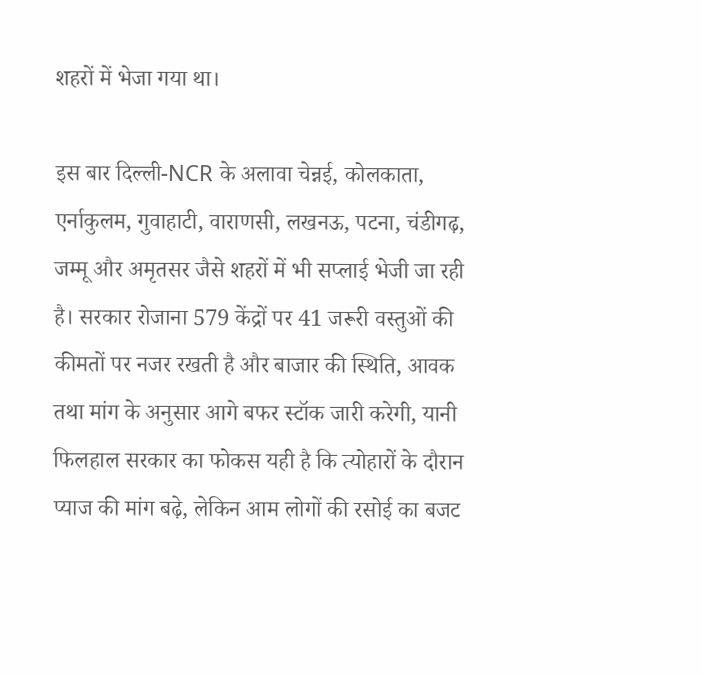शहरों में भेजा गया था।

इस बार दिल्ली-NCR के अलावा चेन्नई, कोलकाता, एर्नाकुलम, गुवाहाटी, वाराणसी, लखनऊ, पटना, चंडीगढ़, जम्मू और अमृतसर जैसे शहरों में भी सप्लाई भेजी जा रही है। सरकार रोजाना 579 केंद्रों पर 41 जरूरी वस्तुओं की कीमतों पर नजर रखती है और बाजार की स्थिति, आवक तथा मांग के अनुसार आगे बफर स्टॉक जारी करेगी, यानी फिलहाल सरकार का फोकस यही है कि त्योहारों के दौरान प्याज की मांग बढ़े, लेकिन आम लोगों की रसोई का बजट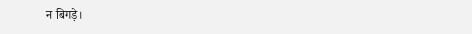न बिगड़े।